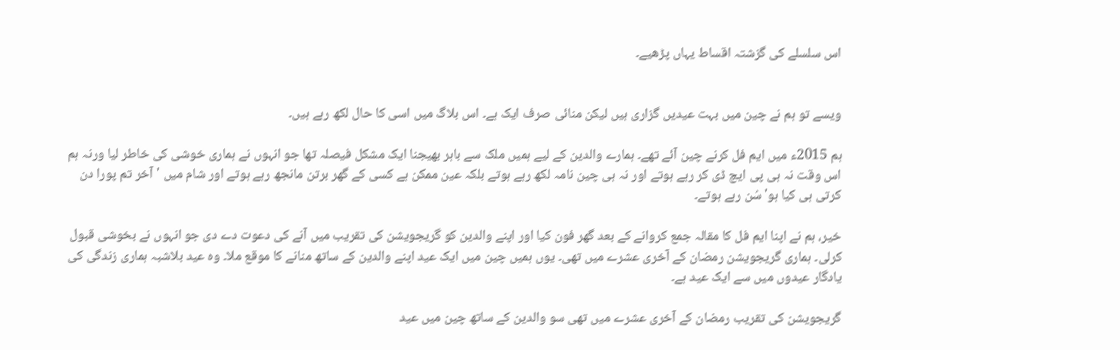اس سلسلے کی گزشتہ اقساط یہاں پڑھیے۔


ویسے تو ہم نے چین میں بہت عیدیں گزاری ہیں لیکن منائی صرف ایک ہے۔ اس بلاگ میں اسی کا حال لکھ رہے ہیں۔

ہم 2015ء میں ایم فل کرنے چین آئے تھے۔ ہمارے والدین کے لیے ہمیں ملک سے باہر بھیجنا ایک مشکل فیصلہ تھا جو انہوں نے ہماری خوشی کی خاطر لیا ورنہ ہم اس وقت نہ ہی پی ایچ ڈی کر رہے ہوتے اور نہ ہی چین نامہ لکھ رہے ہوتے بلکہ عین ممکن ہے کسی کے گھر برتن مانجھ رہے ہوتے اور شام میں 'آخر تم پورا دن کرتی ہی کیا ہو' سُن رہے ہوتے۔

خیر، ہم نے اپنا ایم فل کا مقالہ جمع کروانے کے بعد گھر فون کیا اور اپنے والدین کو گریجویشن کی تقریب میں آنے کی دعوت دے دی جو انہوں نے بخوشی قبول کرلی۔ ہماری گریجویشن رمضان کے آخری عشرے میں تھی۔ یوں ہمیں چین میں ایک عید اپنے والدین کے ساتھ منانے کا موقع ملا۔ وہ عید بلاشبہ ہماری زندگی کی یادگار عیدوں میں سے ایک عید ہے۔

گریجویشن کی تقریب رمضان کے آخری عشرے میں تھی سو والدین کے ساتھ چین میں عید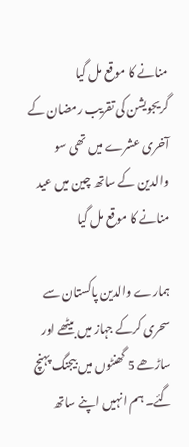منانے کا موقع مل گیا
گریجویشن کی تقریب رمضان کے آخری عشرے میں تھی سو والدین کے ساتھ چین میں عید منانے کا موقع مل گیا

ہمارے والدین پاکستان سے سحری کرکے جہاز میں بیٹھے اور ساڑھے 5 گھنٹوں میں بیجنگ پہنچ گئے۔ ہم انہیں اپنے ساتھ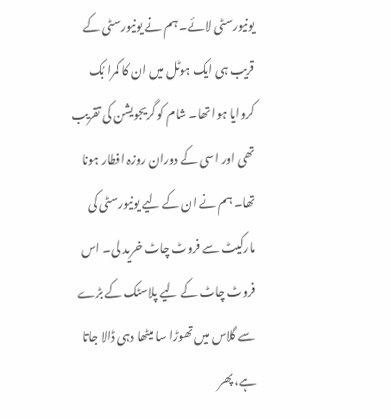یونیورسٹی لائے۔ ہم نے یونیورسٹی کے قریب ہی ایک ہوٹل میں ان کا کمرا بُک کروایا ہوا تھا۔ شام کو گریجویشن کی تقریب تھی اور اسی کے دوران روزہ افطار ہونا تھا۔ ہم نے ان کے لیے یونیورسٹی کی مارکیٹ سے فروٹ چاٹ خرید لی۔ اس فروٹ چاٹ کے لیے پلاسٹک کے بڑے سے گلاس میں تھوڑا سا میٹھا دہی ڈالا جاتا ہے، پھر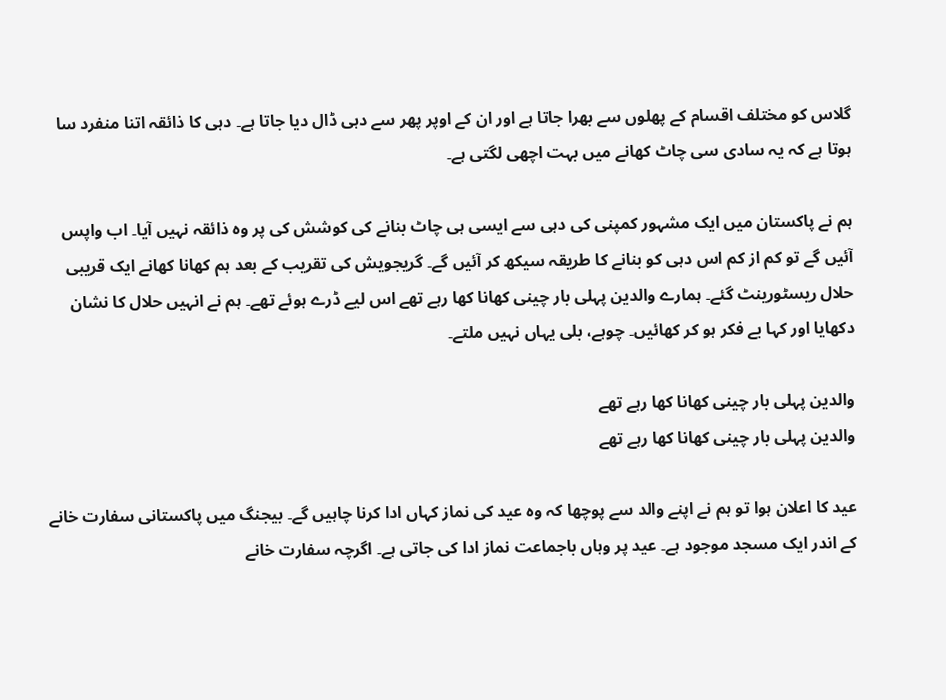گلاس کو مختلف اقسام کے پھلوں سے بھرا جاتا ہے اور ان کے اوپر پھر سے دہی ڈال دیا جاتا ہے۔ دہی کا ذائقہ اتنا منفرد سا ہوتا ہے کہ یہ سادی سی چاٹ کھانے میں بہت اچھی لگتی ہے۔

ہم نے پاکستان میں ایک مشہور کمپنی کی دہی سے ایسی ہی چاٹ بنانے کی کوشش کی پر وہ ذائقہ نہیں آیا۔ اب واپس آئیں گے تو کم از کم اس دہی کو بنانے کا طریقہ سیکھ کر آئیں گے۔ گریجویش کی تقریب کے بعد ہم کھانا کھانے ایک قریبی حلال ریسٹورینٹ گئے۔ ہمارے والدین پہلی بار چینی کھانا کھا رہے تھے اس لیے ڈرے ہوئے تھے۔ ہم نے انہیں حلال کا نشان دکھایا اور کہا بے فکر ہو کر کھائیں۔ چوہے، بلی یہاں نہیں ملتے۔

والدین پہلی بار چینی کھانا کھا رہے تھے
والدین پہلی بار چینی کھانا کھا رہے تھے

عید کا اعلان ہوا تو ہم نے اپنے والد سے پوچھا کہ وہ عید کی نماز کہاں ادا کرنا چاہیں گے۔ بیجنگ میں پاکستانی سفارت خانے کے اندر ایک مسجد موجود ہے۔ عید پر وہاں باجماعت نماز ادا کی جاتی ہے۔ اگرچہ سفارت خانے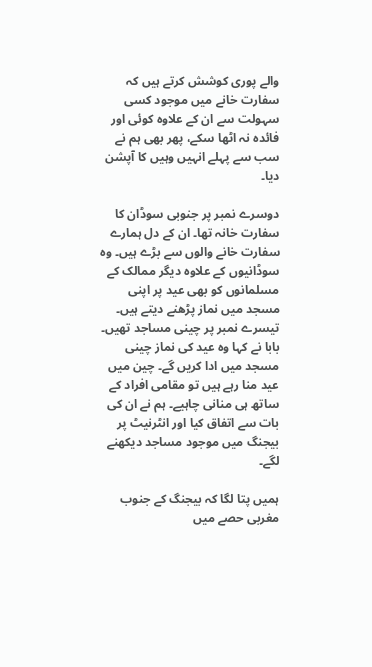والے پوری کوشش کرتے ہیں کہ سفارت خانے میں موجود کسی سہولت سے ان کے علاوہ کوئی اور فائدہ نہ اٹھا سکے، پھر بھی ہم نے سب سے پہلے انہیں وہیں کا آپشن دیا۔

دوسرے نمبر پر جنوبی سوڈان کا سفارت خانہ تھا۔ ان کے دل ہمارے سفارت خانے والوں سے بڑے ہیں۔ وہ سوڈانیوں کے علاوہ دیگر ممالک کے مسلمانوں کو بھی عید پر اپنی مسجد میں نماز پڑھنے دیتے ہیں۔ تیسرے نمبر پر چینی مساجد تھیں۔ بابا نے کہا وہ عید کی نماز چینی مسجد میں ادا کریں گے۔ چین میں عید منا رہے ہیں تو مقامی افراد کے ساتھ ہی منانی چاہیے۔ ہم نے ان کی بات سے اتفاق کیا اور انٹرنیٹ پر بیجنگ میں موجود مساجد دیکھنے لگے۔

ہمیں پتا لگا کہ بیجنگ کے جنوب مغربی حصے میں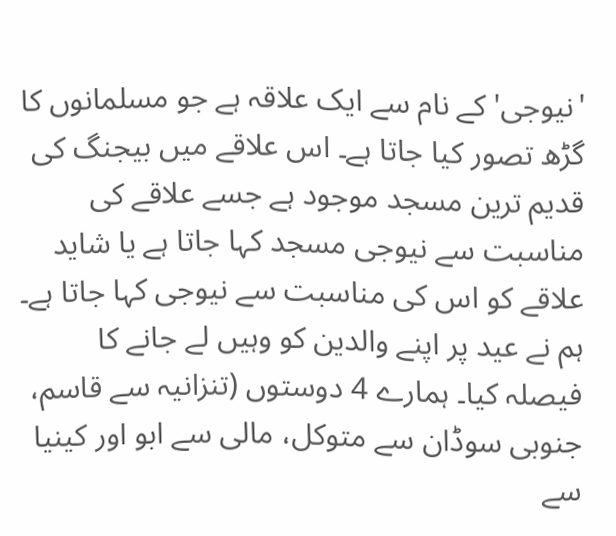'نیوجی' کے نام سے ایک علاقہ ہے جو مسلمانوں کا گڑھ تصور کیا جاتا ہے۔ اس علاقے میں بیجنگ کی قدیم ترین مسجد موجود ہے جسے علاقے کی مناسبت سے نیوجی مسجد کہا جاتا ہے یا شاید علاقے کو اس کی مناسبت سے نیوجی کہا جاتا ہے۔ ہم نے عید پر اپنے والدین کو وہیں لے جانے کا فیصلہ کیا۔ ہمارے 4 دوستوں (تنزانیہ سے قاسم، جنوبی سوڈان سے متوکل، مالی سے ابو اور کینیا سے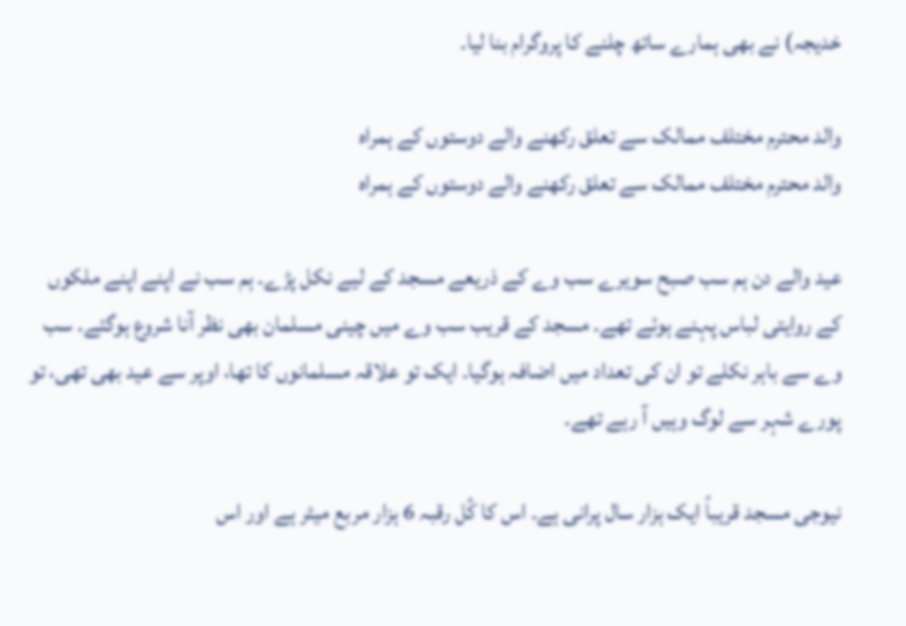خدیجہ) نے بھی ہمارے ساتھ چلنے کا پروگرام بنا لیا۔

والد محترم مختلف ممالک سے تعلق رکھنے والے دوستوں کے ہمراہ
والد محترم مختلف ممالک سے تعلق رکھنے والے دوستوں کے ہمراہ

عید والے دن ہم سب صبح سویرے سب وے کے ذریعے مسجد کے لیے نکل پڑے۔ ہم سب نے اپنے اپنے ملکوں کے روایتی لباس پہنے ہوئے تھے۔ مسجد کے قریب سب وے میں چینی مسلمان بھی نظر آنا شروع ہوگئے۔ سب وے سے باہر نکلے تو ان کی تعداد میں اضافہ ہوگیا۔ ایک تو علاقہ مسلمانوں کا تھا، اوپر سے عید بھی تھی، تو پورے شہر سے لوگ وہیں آ رہے تھے۔

نیوجی مسجد قریباً ایک ہزار سال پرانی ہے۔ اس کا کُل رقبہ 6 ہزار مربع میٹر ہے اور اس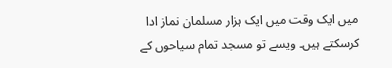میں ایک وقت میں ایک ہزار مسلمان نماز ادا کرسکتے ہیں۔ ویسے تو مسجد تمام سیاحوں کے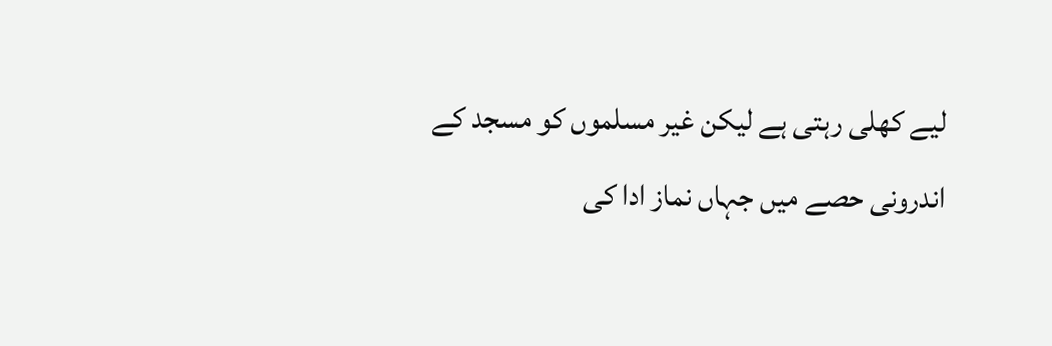لیے کھلی رہتی ہے لیکن غیر مسلموں کو مسجد کے اندرونی حصے میں جہاں نماز ادا کی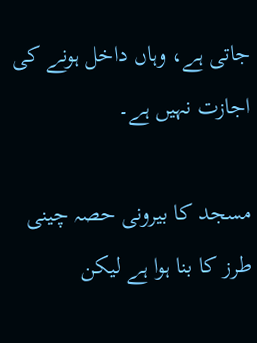جاتی ہے، وہاں داخل ہونے کی اجازت نہیں ہے۔

مسجد کا بیرونی حصہ چینی طرز کا بنا ہوا ہے لیکن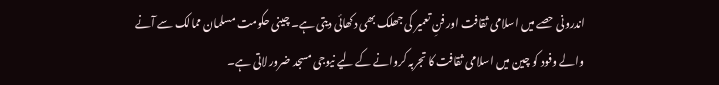اندرونی حصے میں اسلامی ثقافت اور فنِ تعمیر کی جھلک بھی دکھائی دیتی ہے۔ چینی حکومت مسلمان ممالک سے آنے والے وفود کو چین میں اسلامی ثقافت کا تجربہ کروانے کے لیے نیوجی مسجد ضرور لاتی ہے۔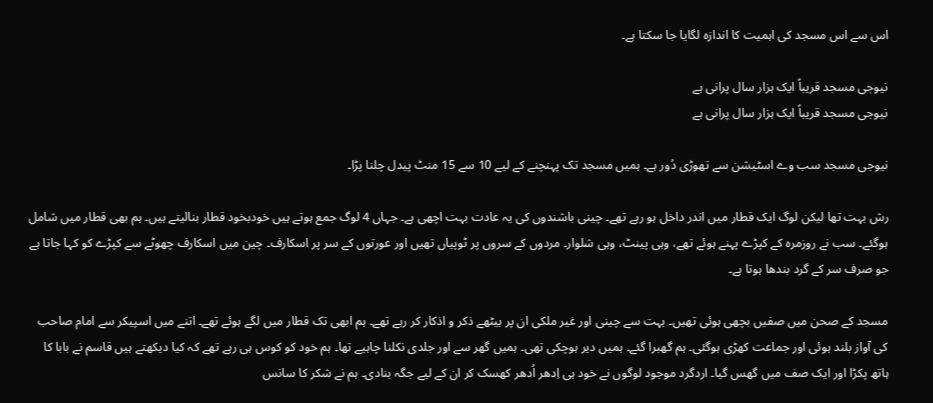اس سے اس مسجد کی اہمیت کا اندازہ لگایا جا سکتا ہے۔

نیوجی مسجد قریباً ایک ہزار سال پرانی ہے
نیوجی مسجد قریباً ایک ہزار سال پرانی ہے

نیوجی مسجد سب وے اسٹیشن سے تھوڑی دُور ہے۔ ہمیں مسجد تک پہنچنے کے لیے 10 سے 15 منٹ پیدل چلنا پڑا۔

رش بہت تھا لیکن لوگ ایک قطار میں اندر داخل ہو رہے تھے۔ چینی باشندوں کی یہ عادت بہت اچھی ہے۔ جہاں 4 لوگ جمع ہوتے ہیں خودبخود قطار بنالیتے ہیں۔ ہم بھی قطار میں شامل ہوگئے۔ سب نے روزمرہ کے کپڑے پہنے ہوئے تھے، وہی پینٹ، وہی شلوار۔ مردوں کے سروں پر ٹوپیاں تھیں اور عورتوں کے سر پر اسکارف۔ چین میں اسکارف چھوٹے سے کپڑے کو کہا جاتا ہے جو صرف سر کے گرد بندھا ہوتا ہے۔

مسجد کے صحن میں صفیں بچھی ہوئی تھیں۔ بہت سے چینی اور غیر ملکی ان پر بیٹھے ذکر و اذکار کر رہے تھے۔ ہم ابھی تک قطار میں لگے ہوئے تھے۔ اتنے میں اسپیکر سے امام صاحب کی آواز بلند ہوئی اور جماعت کھڑی ہوگئی۔ ہم گھبرا گئے۔ ہمیں دیر ہوچکی تھی۔ ہمیں گھر سے اور جلدی نکلنا چاہیے تھا۔ ہم خود کو کوس ہی رہے تھے کہ کیا دیکھتے ہیں قاسم نے بابا کا ہاتھ پکڑا اور ایک صف میں گھس گیا۔ اردگرد موجود لوگوں نے خود ہی اِدھر اُدھر کھسک کر ان کے لیے جگہ بنادی۔ ہم نے شکر کا سانس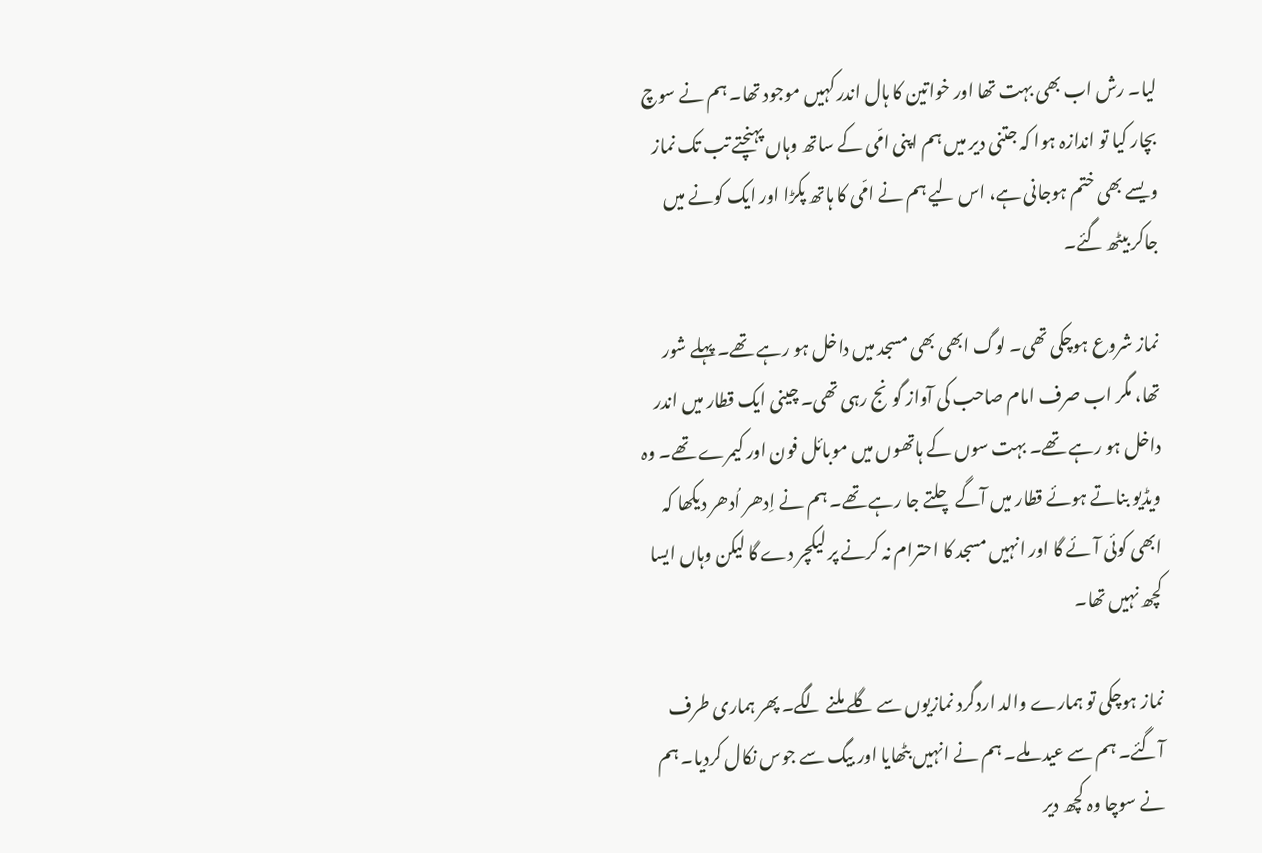لیا۔ رش اب بھی بہت تھا اور خواتین کا ہال اندر کہیں موجود تھا۔ ہم نے سوچ بچار کیا تو اندازہ ہوا کہ جتنی دیر میں ہم اپنی امّی کے ساتھ وہاں پہنچتے تب تک نماز ویسے بھی ختم ہوجانی ہے، اس لیے ہم نے امّی کا ہاتھ پکڑا اور ایک کونے میں جاکر بیٹھ گئے۔

نماز شروع ہوچکی تھی۔ لوگ ابھی بھی مسجد میں داخل ہو رہے تھے۔ پہلے شور تھا، مگر اب صرف امام صاحب کی آواز گونج رہی تھی۔ چینی ایک قطار میں اندر داخل ہو رہے تھے۔ بہت سوں کے ہاتھوں میں موبائل فون اور کیمرے تھے۔ وہ ویڈیو بناتے ہوئے قطار میں آگے چلتے جا رہے تھے۔ ہم نے اِدھر اُدھر دیکھا کہ ابھی کوئی آئے گا اور انہیں مسجد کا احترام نہ کرنے پر لیکچر دے گا لیکن وہاں ایسا کچھ نہیں تھا۔

نماز ہوچکی تو ہمارے والد اردگرد نمازیوں سے گلے ملنے لگے۔ پھر ہماری طرف آگئے۔ ہم سے عید ملے۔ ہم نے انہیں بٹھایا اور بیگ سے جوس نکال کردیا۔ ہم نے سوچا وہ کچھ دیر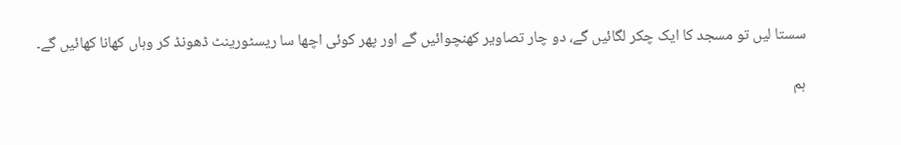سستا لیں تو مسجد کا ایک چکر لگائیں گے، دو چار تصاویر کھنچوائیں گے اور پھر کوئی اچھا سا ریسٹورینٹ ڈھونڈ کر وہاں کھانا کھائیں گے۔

ہم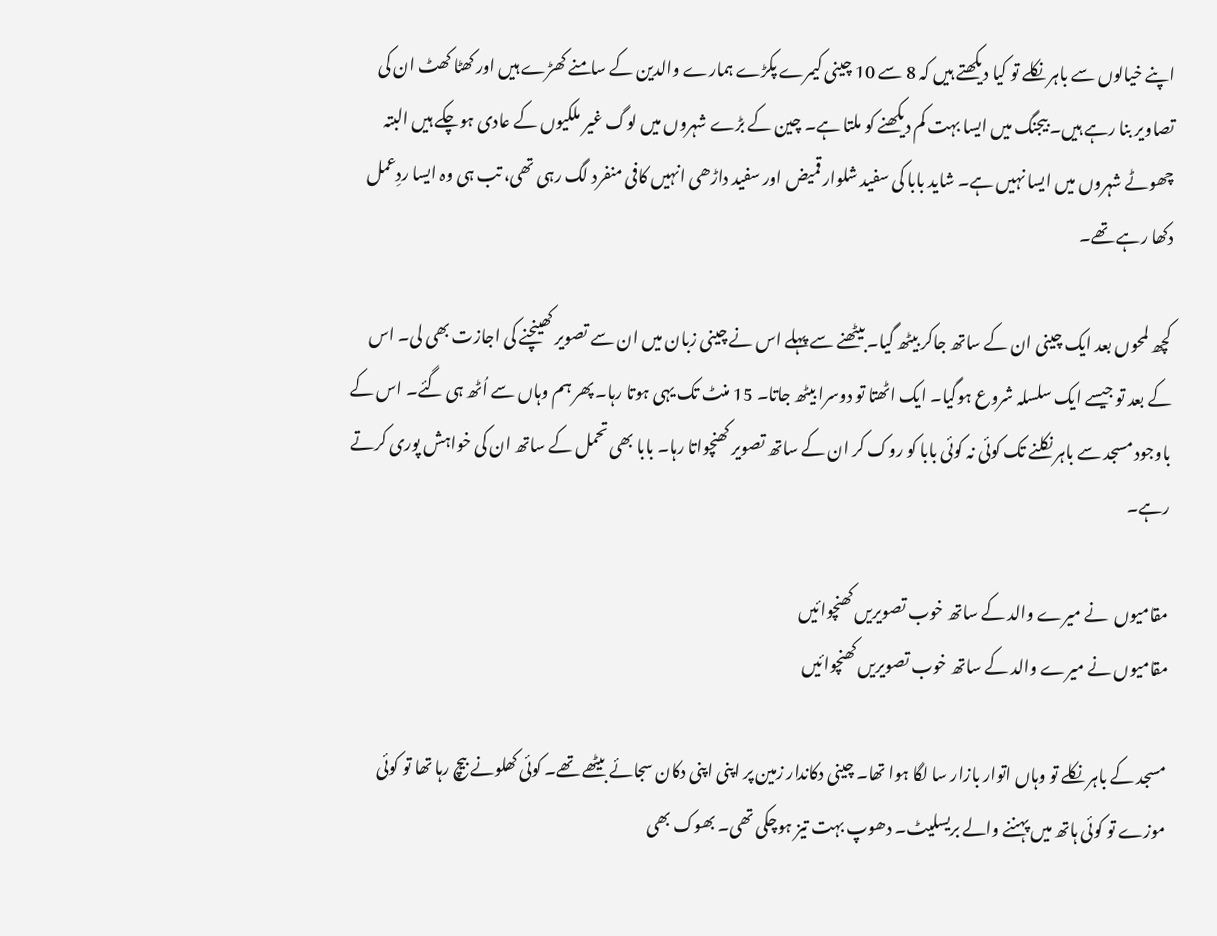اپنے خیالوں سے باہر نکلے تو کیا دیکھتے ہیں کہ 8 سے 10 چینی کیمرے پکڑے ہمارے والدین کے سامنے کھڑے ہیں اور کھٹا کھٹ ان کی تصاویر بنا رہے ہیں۔ بیجنگ میں ایسا بہت کم دیکھنے کو ملتا ہے۔ چین کے بڑے شہروں میں لوگ غیر ملکیوں کے عادی ہوچکے ہیں البتہ چھوٹے شہروں میں ایسا نہیں ہے۔ شاید بابا کی سفید شلوار قمیض اور سفید داڑھی انہیں کافی منفرد لگ رہی تھی، تب ہی وہ ایسا ردِعمل دکھا رہے تھے۔

کچھ لمحوں بعد ایک چینی ان کے ساتھ جاکر بیٹھ گیا۔ بیٹھنے سے پہلے اس نے چینی زبان میں ان سے تصویر کھینچنے کی اجازت بھی لی۔ اس کے بعد تو جیسے ایک سلسلہ شروع ہوگیا۔ ایک اٹھتا تو دوسرا بیٹھ جاتا۔ 15 منٹ تک یہی ہوتا رہا۔ پھر ہم وہاں سے اُٹھ ہی گئے۔ اس کے باوجود مسجد سے باہر نکلنے تک کوئی نہ کوئی بابا کو روک کر ان کے ساتھ تصویر کھنچواتا رہا۔ بابا بھی تحمل کے ساتھ ان کی خواہش پوری کرتے رہے۔

مقامیوں  نے میرے والد کے ساتھ خوب تصویریں کھنچوائیں
مقامیوں نے میرے والد کے ساتھ خوب تصویریں کھنچوائیں

مسجد کے باہر نکلے تو وہاں اتوار بازار سا لگا ہوا تھا۔ چینی دکاندار زمین پر اپنی اپنی دکان سجائے بیٹھے تھے۔ کوئی کھلونے بیچ رہا تھا تو کوئی موزے تو کوئی ہاتھ میں پہننے والے بریسلیٹ۔ دھوپ بہت تیز ہوچکی تھی۔ بھوک بھی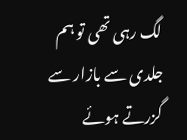لگ رہی تھی تو ہم جلدی سے بازار سے گزرتے ہوئے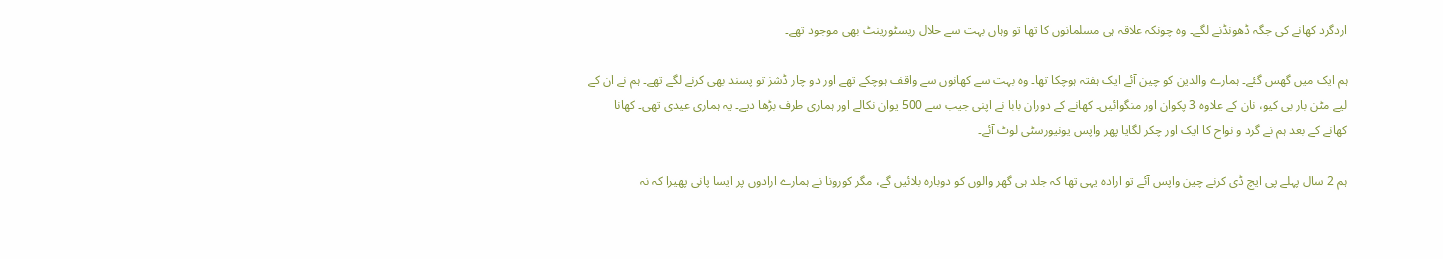اردگرد کھانے کی جگہ ڈھونڈنے لگے۔ وہ چونکہ علاقہ ہی مسلمانوں کا تھا تو وہاں بہت سے حلال ریسٹورینٹ بھی موجود تھے۔

ہم ایک میں گھس گئے۔ ہمارے والدین کو چین آئے ایک ہفتہ ہوچکا تھا۔ وہ بہت سے کھانوں سے واقف ہوچکے تھے اور دو چار ڈشز تو پسند بھی کرنے لگے تھے۔ ہم نے ان کے لیے مٹن بار بی کیو، نان کے علاوہ 3 پکوان اور منگوائیں۔ کھانے کے دوران بابا نے اپنی جیب سے 500 یوان نکالے اور ہماری طرف بڑھا دیے۔ یہ ہماری عیدی تھی۔ کھانا کھانے کے بعد ہم نے گرد و نواح کا ایک اور چکر لگایا پھر واپس یونیورسٹی لوٹ آئے۔

ہم 2 سال پہلے پی ایچ ڈی کرنے چین واپس آئے تو ارادہ یہی تھا کہ جلد ہی گھر والوں کو دوبارہ بلائیں گے، مگر کورونا نے ہمارے ارادوں پر ایسا پانی پھیرا کہ نہ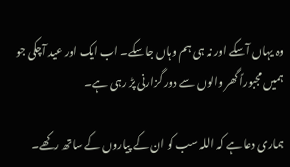وہ یہاں آسکے اور نہ ہی ہم وہاں جاسکے۔ اب ایک اور عید آچکی جو ہمیں مجبوراً گھر والوں سے دور گزارنی پڑ رہی ہے۔

ہماری دعا ہے کہ اللہ سب کو ان کے پیاروں کے ساتھ رکھے۔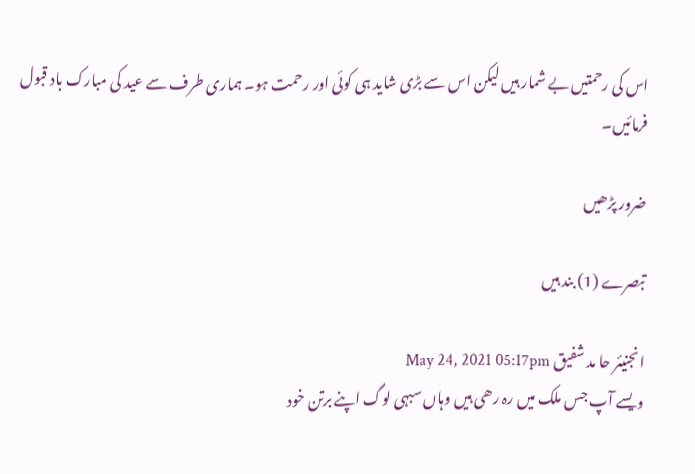اس کی رحمتیں بے شمار ہیں لیکن اس سے بڑی شاید ہی کوئی اور رحمت ہو۔ ہماری طرف سے عید کی مبارک باد قبول فرمائیں۔

ضرور پڑھیں

تبصرے (1) بند ہیں

انجنیئر حا مد شفیق May 24, 2021 05:17pm
ویسے آپ جس ملک میں رہ رھی ہیں وہاں سبہی لوگ اپنے برتن خود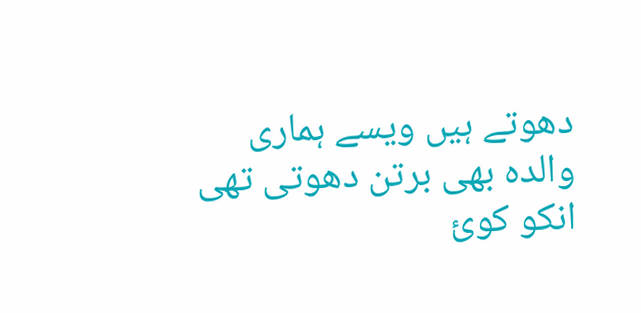دھوتے ہیں ویسے ہماری والدہ بھی برتن دھوتی تھی انکو کوئ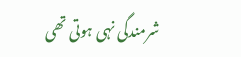شرمندگی نہی ہوتی تھی